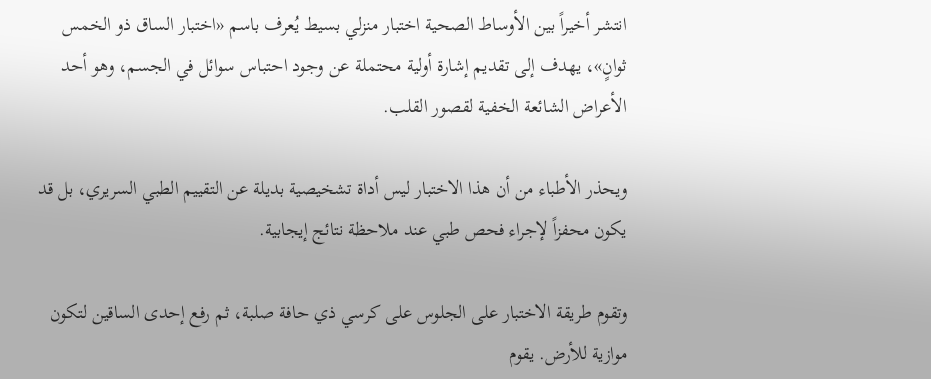انتشر أخيراً بين الأوساط الصحية اختبار منزلي بسيط يُعرف باسم «اختبار الساق ذو الخمس ثوانٍ»، يهدف إلى تقديم إشارة أولية محتملة عن وجود احتباس سوائل في الجسم، وهو أحد الأعراض الشائعة الخفية لقصور القلب.

ويحذر الأطباء من أن هذا الاختبار ليس أداة تشخيصية بديلة عن التقييم الطبي السريري، بل قد يكون محفزاً لإجراء فحص طبي عند ملاحظة نتائج إيجابية.

وتقوم طريقة الاختبار على الجلوس على كرسي ذي حافة صلبة، ثم رفع إحدى الساقين لتكون موازية للأرض. يقوم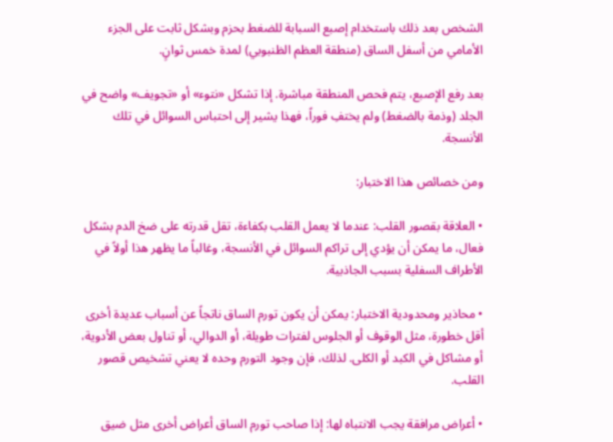الشخص بعد ذلك باستخدام إصبع السبابة للضغط بحزم وبشكل ثابت على الجزء الأمامي من أسفل الساق (منطقة العظم الظنبوبي) لمدة خمس ثوانٍ.

بعد رفع الإصبع، يتم فحص المنطقة مباشرة. إذا تشكل «نتوء» أو «تجويف» واضح في الجلد (وذمة بالضغط) ولم يختفِ فوراً، فهذا يشير إلى احتباس السوائل في تلك الأنسجة.

ومن خصائص هذا الاختبار:

• العلاقة بقصور القلب: عندما لا يعمل القلب بكفاءة، تقل قدرته على ضخ الدم بشكل فعال، ما يمكن أن يؤدي إلى تراكم السوائل في الأنسجة، وغالباً ما يظهر هذا أولاً في الأطراف السفلية بسبب الجاذبية.

• محاذير ومحدودية الاختبار: يمكن أن يكون تورم الساق ناتجاً عن أسباب عديدة أخرى أقل خطورة، مثل الوقوف أو الجلوس لفترات طويلة، أو الدوالي، أو تناول بعض الأدوية، أو مشاكل في الكبد أو الكلى. لذلك، فإن وجود التورم وحده لا يعني تشخيص قصور القلب.

• أعراض مرافقة يجب الانتباه لها: إذا صاحب تورم الساق أعراض أخرى مثل ضيق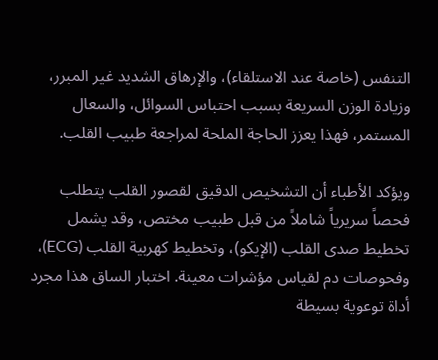التنفس (خاصة عند الاستلقاء)، والإرهاق الشديد غير المبرر، وزيادة الوزن السريعة بسبب احتباس السوائل، والسعال المستمر، فهذا يعزز الحاجة الملحة لمراجعة طبيب القلب.

ويؤكد الأطباء أن التشخيص الدقيق لقصور القلب يتطلب فحصاً سريرياً شاملاً من قبل طبيب مختص، وقد يشمل تخطيط صدى القلب (الإيكو)، وتخطيط كهربية القلب (ECG)، وفحوصات دم لقياس مؤشرات معينة. اختبار الساق هذا مجرد أداة توعوية بسيطة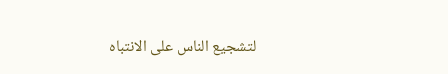لتشجيع الناس على الانتباه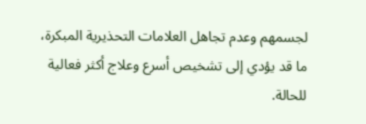لجسمهم وعدم تجاهل العلامات التحذيرية المبكرة، ما قد يؤدي إلى تشخيص أسرع وعلاج أكثر فعالية للحالة.